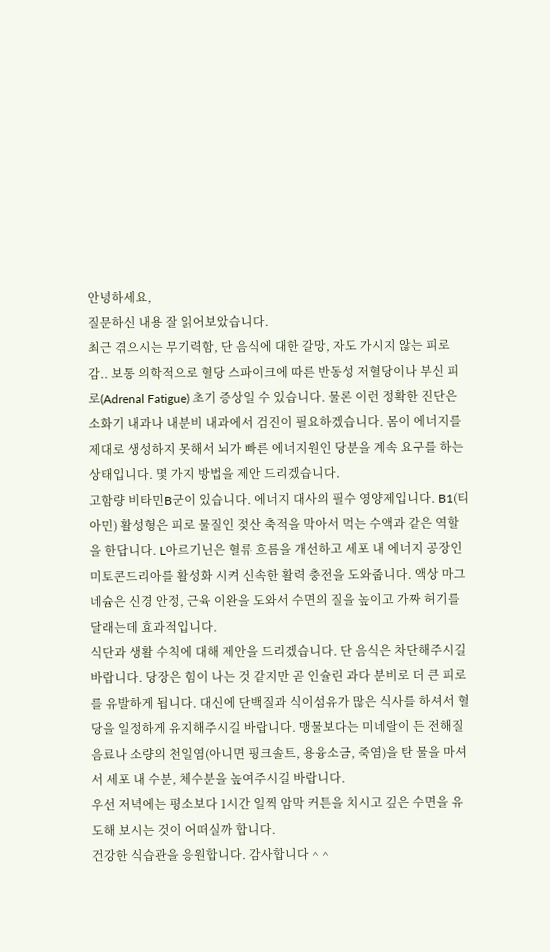안녕하세요,
질문하신 내용 잘 읽어보았습니다.
최근 겪으시는 무기력함, 단 음식에 대한 갈망, 자도 가시지 않는 피로감.. 보통 의학적으로 혈당 스파이크에 따른 반동성 저혈당이나 부신 피로(Adrenal Fatigue) 초기 증상일 수 있습니다. 물론 이런 정확한 진단은 소화기 내과나 내분비 내과에서 검진이 필요하겠습니다. 몸이 에너지를 제대로 생성하지 못해서 뇌가 빠른 에너지원인 당분을 계속 요구를 하는 상태입니다. 몇 가지 방법을 제안 드리겠습니다.
고함량 비타민B군이 있습니다. 에너지 대사의 필수 영양제입니다. B1(티아민) 활성형은 피로 물질인 젖산 축적을 막아서 먹는 수액과 같은 역할을 한답니다. L아르기닌은 혈류 흐름을 개선하고 세포 내 에너지 공장인 미토콘드리아를 활성화 시켜 신속한 활력 충전을 도와줍니다. 액상 마그네슘은 신경 안정, 근육 이완을 도와서 수면의 질을 높이고 가짜 허기를 달래는데 효과적입니다.
식단과 생활 수칙에 대해 제안을 드리겠습니다. 단 음식은 차단해주시길 바랍니다. 당장은 힘이 나는 것 같지만 곧 인슐린 과다 분비로 더 큰 피로를 유발하게 됩니다. 대신에 단백질과 식이섬유가 많은 식사를 하셔서 혈당을 일정하게 유지해주시길 바랍니다. 맹물보다는 미네랄이 든 전해질 음료나 소량의 천일염(아니면 핑크솔트, 용융소금, 죽염)을 탄 물을 마셔서 세포 내 수분, 체수분을 높여주시길 바랍니다.
우선 저녁에는 평소보다 1시간 일찍 암막 커튼을 치시고 깊은 수면을 유도해 보시는 것이 어떠실까 합니다.
건강한 식습관을 응원합니다. 감사합니다 ^ ^